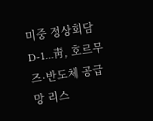미중 정상회담 D-1…靑, 호르무즈·반도체 공급망 리스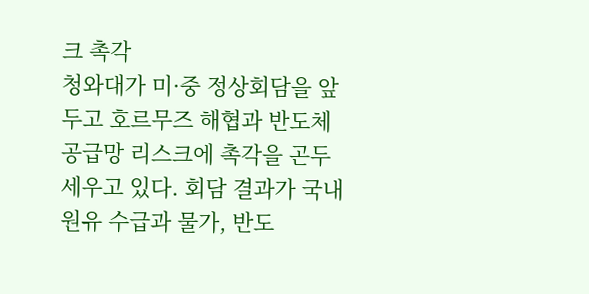크 촉각
청와대가 미·중 정상회담을 앞두고 호르무즈 해협과 반도체 공급망 리스크에 촉각을 곤두세우고 있다. 회담 결과가 국내 원유 수급과 물가, 반도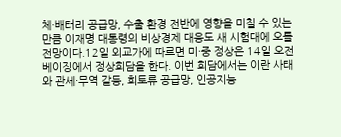체·배터리 공급망, 수출 환경 전반에 영향을 미칠 수 있는 만큼 이재명 대통령의 비상경제 대응도 새 시험대에 오를 전망이다.12일 외교가에 따르면 미·중 정상은 14일 오전 베이징에서 정상회담을 한다. 이번 회담에서는 이란 사태와 관세·무역 갈등, 희토류 공급망, 인공지능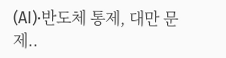(AI)·반도체 통제, 대만 문제..